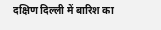दक्षिण दिल्ली में बारिश का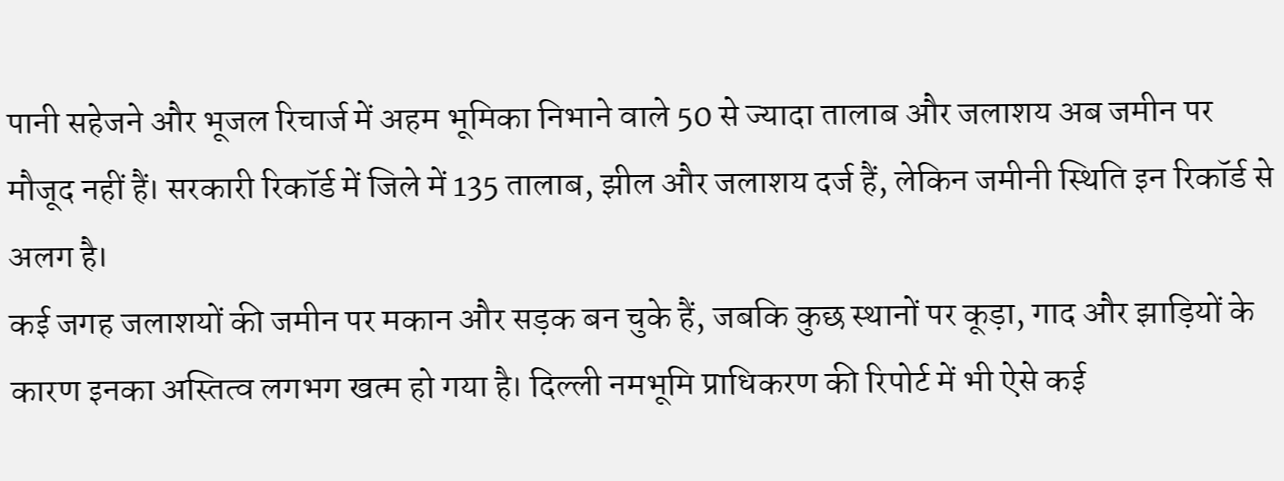पानी सहेजने और भूजल रिचार्ज में अहम भूमिका निभाने वाले 50 से ज्यादा तालाब और जलाशय अब जमीन पर मौजूद नहीं हैं। सरकारी रिकॉर्ड में जिले में 135 तालाब, झील और जलाशय दर्ज हैं, लेकिन जमीनी स्थिति इन रिकॉर्ड से अलग है।
कई जगह जलाशयों की जमीन पर मकान और सड़क बन चुके हैं, जबकि कुछ स्थानों पर कूड़ा, गाद और झाड़ियों के कारण इनका अस्तित्व लगभग खत्म हो गया है। दिल्ली नमभूमि प्राधिकरण की रिपोर्ट में भी ऐसे कई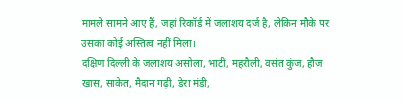मामले सामने आए हैं, जहां रिकॉर्ड में जलाशय दर्ज है, लेकिन मौके पर उसका कोई अस्तित्व नहीं मिला।
दक्षिण दिल्ली के जलाशय असोला, भाटी, महरौली, वसंत कुंज, हौज खास, साकेत, मैदान गढ़ी, डेरा मंडी,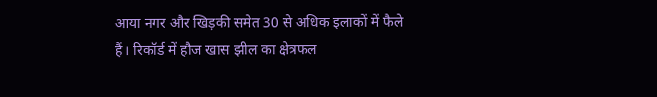आया नगर और खिड़की समेत 30 से अधिक इलाकों में फैले हैं। रिकॉर्ड में हौज खास झील का क्षेत्रफल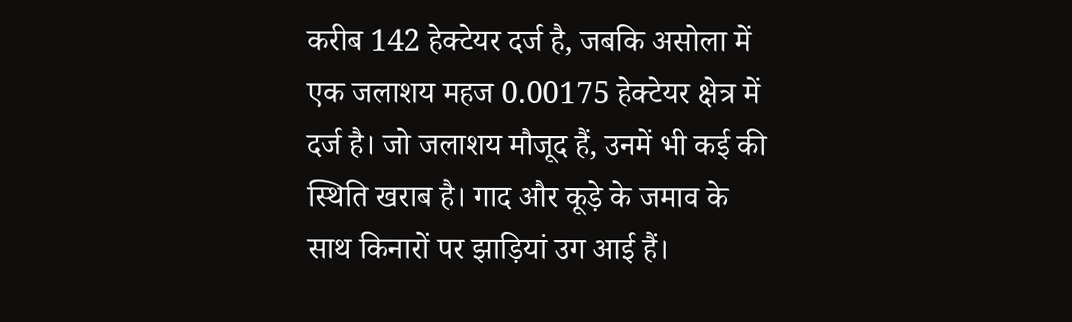करीब 142 हेक्टेयर दर्ज है, जबकि असोला में एक जलाशय महज 0.00175 हेक्टेयर क्षेत्र में दर्ज है। जो जलाशय मौजूद हैं, उनमें भी कई की स्थिति खराब है। गाद और कूड़े के जमाव के साथ किनारों पर झाड़ियां उग आई हैं।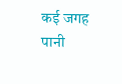कई जगह पानी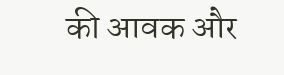की आवक और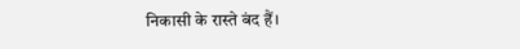निकासी के रास्ते बंद हैं।